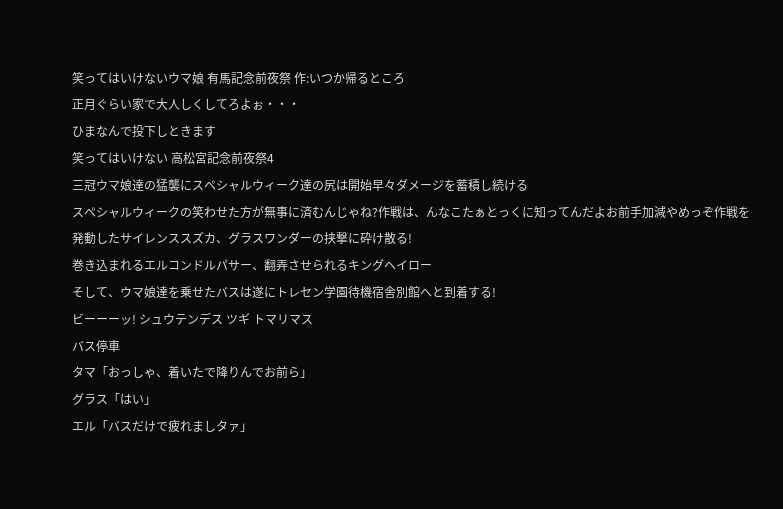笑ってはいけないウマ娘 有馬記念前夜祭 作:いつか帰るところ
正月ぐらい家で大人しくしてろよぉ・・・
ひまなんで投下しときます
笑ってはいけない 高松宮記念前夜祭4
三冠ウマ娘達の猛襲にスペシャルウィーク達の尻は開始早々ダメージを蓄積し続ける
スペシャルウィークの笑わせた方が無事に済むんじゃね?作戦は、んなこたぁとっくに知ってんだよお前手加減やめっぞ作戦を発動したサイレンススズカ、グラスワンダーの挟撃に砕け散る!
巻き込まれるエルコンドルパサー、翻弄させられるキングヘイロー
そして、ウマ娘達を乗せたバスは遂にトレセン学園待機宿舎別館へと到着する!
ビーーーッ! シュウテンデス ツギ トマリマス
バス停車
タマ「おっしゃ、着いたで降りんでお前ら」
グラス「はい」
エル「バスだけで疲れましタァ」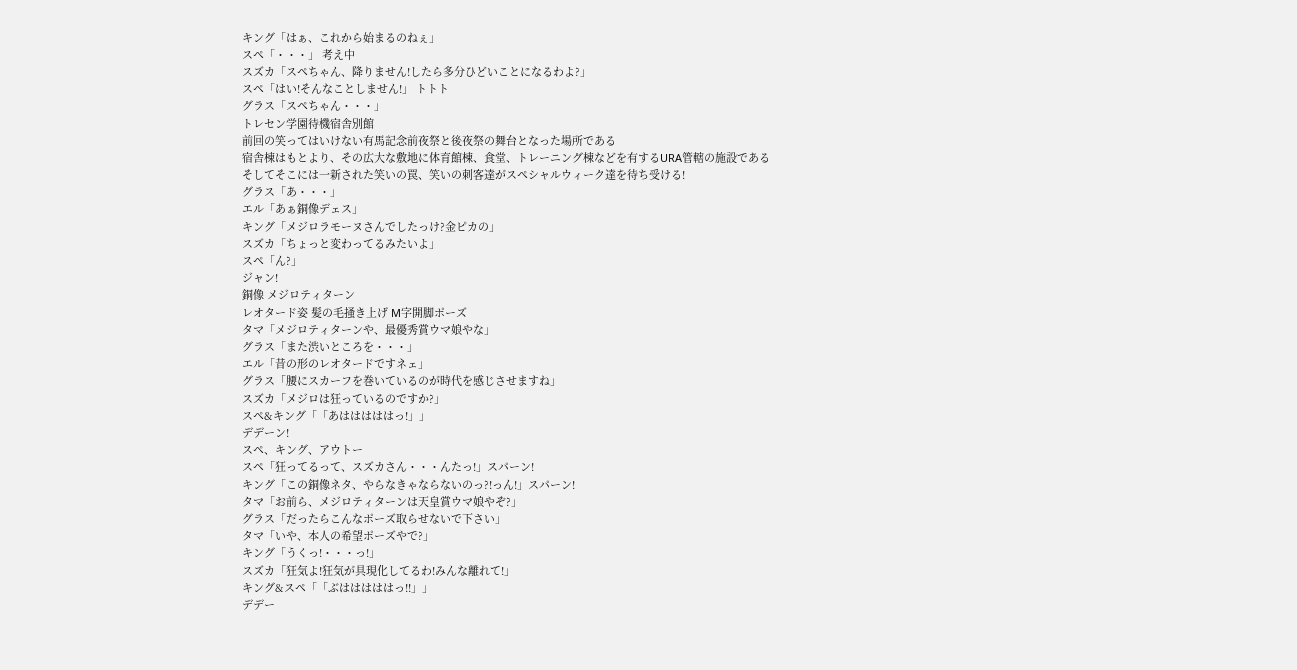キング「はぁ、これから始まるのねぇ」
スペ「・・・」 考え中
スズカ「スペちゃん、降りません!したら多分ひどいことになるわよ?」
スペ「はい!そんなことしません!」 トトト
グラス「スペちゃん・・・」
トレセン学園待機宿舎別館
前回の笑ってはいけない有馬記念前夜祭と後夜祭の舞台となった場所である
宿舎棟はもとより、その広大な敷地に体育館棟、食堂、トレーニング棟などを有するURA管轄の施設である
そしてそこには一新された笑いの罠、笑いの刺客達がスペシャルウィーク達を待ち受ける!
グラス「あ・・・」
エル「あぁ銅像デェス」
キング「メジロラモーヌさんでしたっけ?金ピカの」
スズカ「ちょっと変わってるみたいよ」
スペ「ん?」
ジャン!
銅像 メジロティターン
レオタード姿 髪の毛掻き上げ M字開脚ポーズ
タマ「メジロティターンや、最優秀賞ウマ娘やな」
グラス「また渋いところを・・・」
エル「昔の形のレオタードですネェ」
グラス「腰にスカーフを巻いているのが時代を感じさせますね」
スズカ「メジロは狂っているのですか?」
スペ&キング「「あはははははっ!」」
デデーン!
スペ、キング、アウトー
スペ「狂ってるって、スズカさん・・・んたっ!」スパーン!
キング「この銅像ネタ、やらなきゃならないのっ?!っん!」スパーン!
タマ「お前ら、メジロティターンは天皇賞ウマ娘やぞ?」
グラス「だったらこんなポーズ取らせないで下さい」
タマ「いや、本人の希望ポーズやで?」
キング「うくっ!・・・っ!」
スズカ「狂気よ!狂気が具現化してるわ!みんな離れて!」
キング&スペ「「ぶはははははっ!!」」
デデー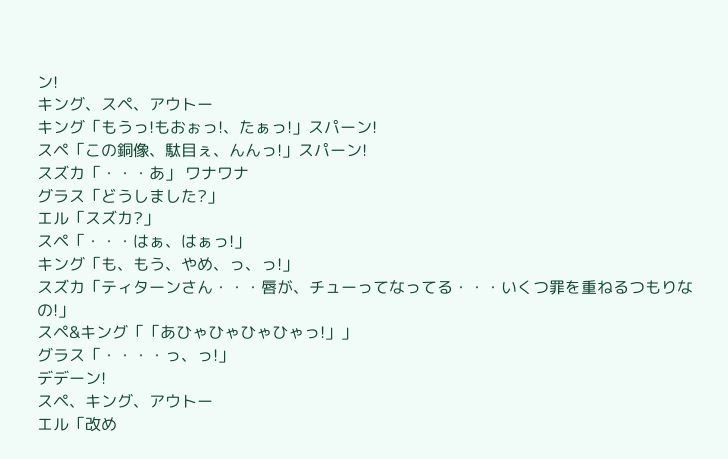ン!
キング、スペ、アウトー
キング「もうっ!もおぉっ!、たぁっ!」スパーン!
スペ「この銅像、駄目ぇ、んんっ!」スパーン!
スズカ「・・・あ」 ワナワナ
グラス「どうしました?」
エル「スズカ?」
スペ「・・・はぁ、はぁっ!」
キング「も、もう、やめ、っ、っ!」
スズカ「ティターンさん・・・唇が、チューってなってる・・・いくつ罪を重ねるつもりなの!」
スペ&キング「「あひゃひゃひゃひゃっ!」」
グラス「・・・・っ、っ!」
デデーン!
スペ、キング、アウトー
エル「改め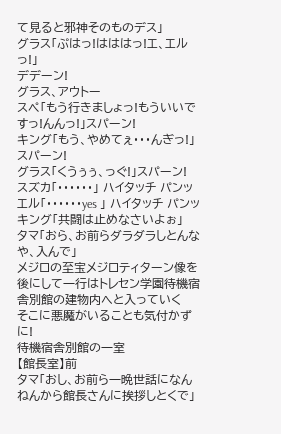て見ると邪神そのものデス」
グラス「ぷはっ!はははっ!エ、エルっ!」
デデーン!
グラス、アウトー
スペ「もう行きましょっ!もういいですっ!んんっ!」スパーン!
キング「もう、やめてぇ・・・んぎっ!」スパーン!
グラス「くうぅぅ、っぐ!」スパーン!
スズカ「・・・・・・」 ハイタッチ パンッ
エル「・・・・・・yes 」 ハイタッチ パンッ
キング「共闘は止めなさいよぉ」
タマ「おら、お前らダラダラしとんなや、入んで」
メジロの至宝メジロティターン像を後にして一行はトレセン学園待機宿舎別館の建物内へと入っていく
そこに悪魔がいることも気付かずに!
待機宿舎別館の一室
【館長室】前
タマ「おし、お前ら一晩世話になんねんから館長さんに挨拶しとくで」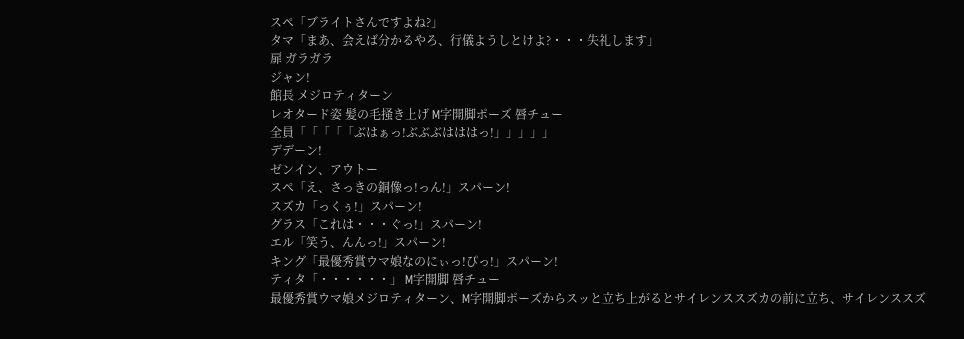スペ「ブライトさんですよね?」
タマ「まあ、会えば分かるやろ、行儀ようしとけよ?・・・失礼します」
扉 ガラガラ
ジャン!
館長 メジロティターン
レオタード姿 髪の毛掻き上げ M字開脚ポーズ 唇チュー
全員「「「「「ぶはぁっ!ぶぶぶはははっ!」」」」」
デデーン!
ゼンイン、アウトー
スペ「え、さっきの銅像っ!っん!」スパーン!
スズカ「っくぅ!」スパーン!
グラス「これは・・・ぐっ!」スパーン!
エル「笑う、んんっ!」スパーン!
キング「最優秀賞ウマ娘なのにぃっ!ぴっ!」スパーン!
ティタ「・・・・・・」 M字開脚 唇チュー
最優秀賞ウマ娘メジロティターン、M字開脚ポーズからスッと立ち上がるとサイレンススズカの前に立ち、サイレンススズ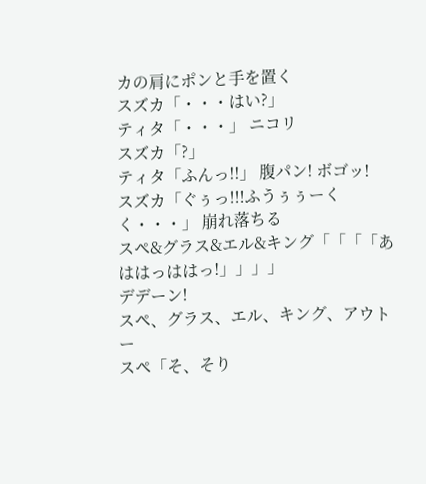カの肩にポンと手を置く
スズカ「・・・はい?」
ティタ「・・・」 ニコリ
スズカ「?」
ティタ「ふんっ!!」 腹パン! ボゴッ!
スズカ「ぐぅっ!!!ふうぅぅーくく・・・」 崩れ落ちる
スペ&グラス&エル&キング「「「「あははっははっ!」」」」
デデーン!
スペ、グラス、エル、キング、アウトー
スペ「そ、そり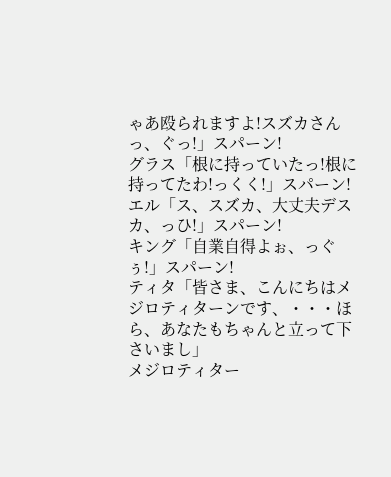ゃあ殴られますよ!スズカさんっ、ぐっ!」スパーン!
グラス「根に持っていたっ!根に持ってたわ!っくく!」スパーン!
エル「ス、スズカ、大丈夫デスカ、っひ!」スパーン!
キング「自業自得よぉ、っぐぅ!」スパーン!
ティタ「皆さま、こんにちはメジロティターンです、・・・ほら、あなたもちゃんと立って下さいまし」
メジロティター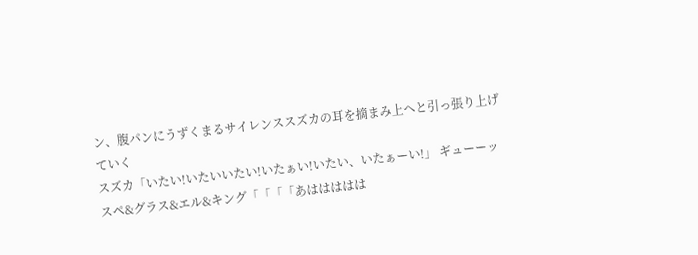ン、腹パンにうずくまるサイレンススズカの耳を摘まみ上へと引っ張り上げていく
スズカ「いたい!いたいいたい!いたぁい!いたい、いたぁーい!」 ギューーッ
スペ&グラス&エル&キング「「「「あははははは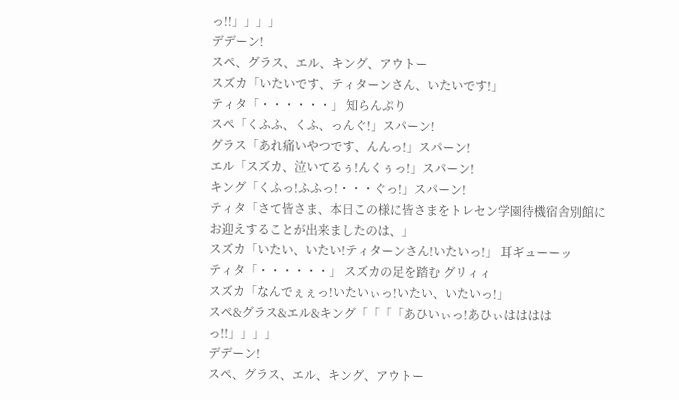っ!!」」」」
デデーン!
スペ、グラス、エル、キング、アウトー
スズカ「いたいです、ティターンさん、いたいです!」
ティタ「・・・・・・」 知らんぷり
スペ「くふふ、くふ、っんぐ!」スパーン!
グラス「あれ痛いやつです、んんっ!」スパーン!
エル「スズカ、泣いてるぅ!んくぅっ!」スパーン!
キング「くふっ!ふふっ!・・・ぐっ!」スパーン!
ティタ「さて皆さま、本日この様に皆さまをトレセン学園待機宿舎別館にお迎えすることが出来ましたのは、」
スズカ「いたい、いたい!ティターンさん!いたいっ!」 耳ギューーッ
ティタ「・・・・・・」 スズカの足を踏む グリィィ
スズカ「なんでぇぇっ!いたいぃっ!いたい、いたいっ!」
スペ&グラス&エル&キング「「「「あひいぃっ!あひぃははははっ!!」」」」
デデーン!
スペ、グラス、エル、キング、アウトー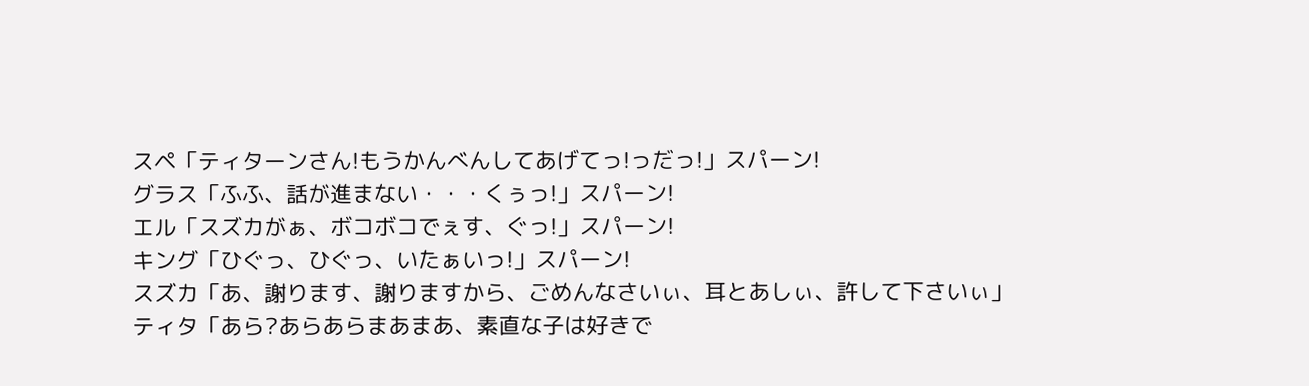スペ「ティターンさん!もうかんべんしてあげてっ!っだっ!」スパーン!
グラス「ふふ、話が進まない・・・くぅっ!」スパーン!
エル「スズカがぁ、ボコボコでぇす、ぐっ!」スパーン!
キング「ひぐっ、ひぐっ、いたぁいっ!」スパーン!
スズカ「あ、謝ります、謝りますから、ごめんなさいぃ、耳とあしぃ、許して下さいぃ」
ティタ「あら?あらあらまあまあ、素直な子は好きで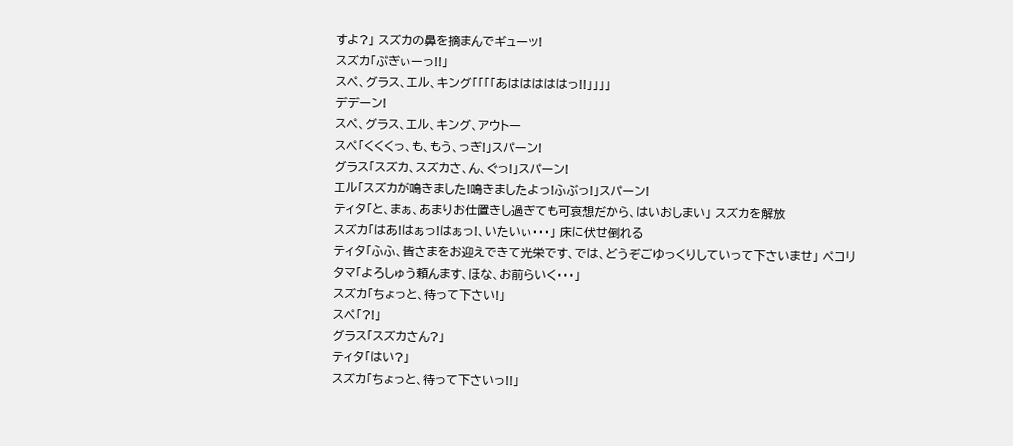すよ?」 スズカの鼻を摘まんでギューッ!
スズカ「ぷぎぃーっ!!」
スペ、グラス、エル、キング「「「「あはははははっ!!」」」」
デデーン!
スペ、グラス、エル、キング、アウトー
スペ「くくくっ、も、もう、っぎ!」スパーン!
グラス「スズカ、スズカさ、ん、ぐっ!」スパーン!
エル「スズカが鳴きました!鳴きましたよっ!ふぶっ!」スパーン!
ティタ「と、まぁ、あまりお仕置きし過ぎても可哀想だから、はいおしまい」 スズカを解放
スズカ「はあ!はぁっ!はぁっ!、いたいぃ・・・」 床に伏せ倒れる
ティタ「ふふ、皆さまをお迎えできて光栄です、では、どうぞごゆっくりしていって下さいませ」 ペコリ
タマ「よろしゅう頼んます、ほな、お前らいく・・・」
スズカ「ちょっと、待って下さい!」
スペ「?!」
グラス「スズカさん?」
ティタ「はい?」
スズカ「ちょっと、待って下さいっ!!」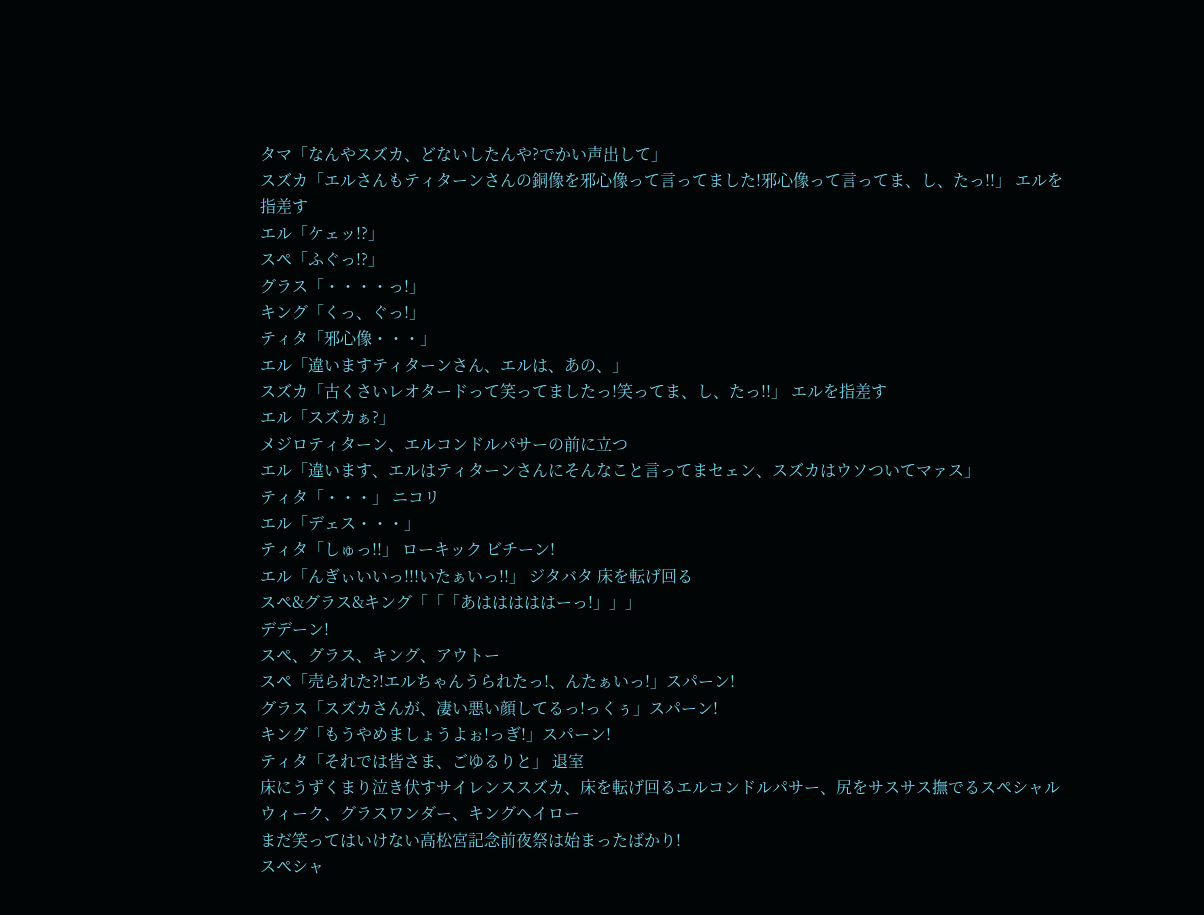タマ「なんやスズカ、どないしたんや?でかい声出して」
スズカ「エルさんもティターンさんの銅像を邪心像って言ってました!邪心像って言ってま、し、たっ!!」 エルを指差す
エル「ケェッ!?」
スペ「ふぐっ!?」
グラス「・・・・っ!」
キング「くっ、ぐっ!」
ティタ「邪心像・・・」
エル「違いますティターンさん、エルは、あの、」
スズカ「古くさいレオタードって笑ってましたっ!笑ってま、し、たっ!!」 エルを指差す
エル「スズカぁ?」
メジロティターン、エルコンドルパサーの前に立つ
エル「違います、エルはティターンさんにそんなこと言ってまセェン、スズカはウソついてマァス」
ティタ「・・・」 ニコリ
エル「デェス・・・」
ティタ「しゅっ!!」 ローキック ビチーン!
エル「んぎぃいいっ!!!いたぁいっ!!」 ジタバタ 床を転げ回る
スペ&グラス&キング「「「あはははははーっ!」」」
デデーン!
スペ、グラス、キング、アウトー
スペ「売られた?!エルちゃんうられたっ!、んたぁいっ!」スパーン!
グラス「スズカさんが、凄い悪い顔してるっ!っくぅ」スパーン!
キング「もうやめましょうよぉ!っぎ!」スパーン!
ティタ「それでは皆さま、ごゆるりと」 退室
床にうずくまり泣き伏すサイレンススズカ、床を転げ回るエルコンドルパサー、尻をサスサス撫でるスペシャルウィーク、グラスワンダー、キングヘイロー
まだ笑ってはいけない高松宮記念前夜祭は始まったばかり!
スペシャ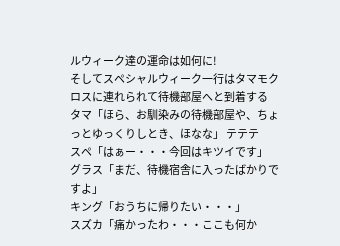ルウィーク達の運命は如何に!
そしてスペシャルウィーク一行はタマモクロスに連れられて待機部屋へと到着する
タマ「ほら、お馴染みの待機部屋や、ちょっとゆっくりしとき、ほなな」 テテテ
スペ「はぁー・・・今回はキツイです」
グラス「まだ、待機宿舎に入ったばかりですよ」
キング「おうちに帰りたい・・・」
スズカ「痛かったわ・・・ここも何か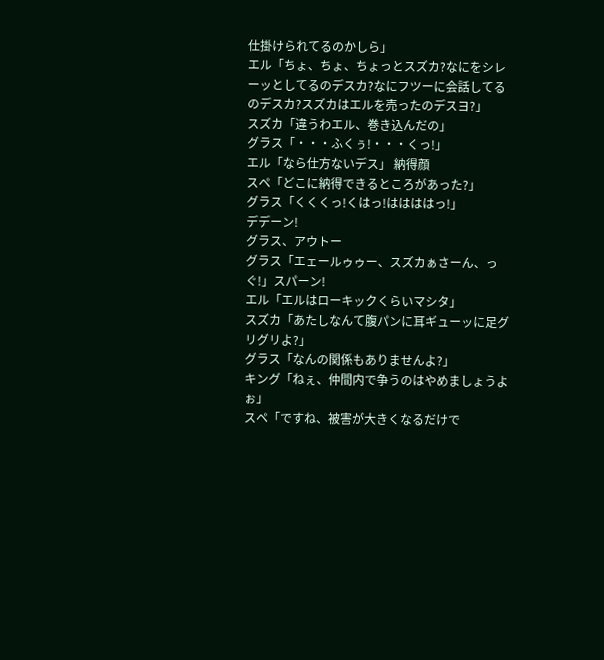仕掛けられてるのかしら」
エル「ちょ、ちょ、ちょっとスズカ?なにをシレーッとしてるのデスカ?なにフツーに会話してるのデスカ?スズカはエルを売ったのデスヨ?」
スズカ「違うわエル、巻き込んだの」
グラス「・・・ふくぅ!・・・くっ!」
エル「なら仕方ないデス」 納得顔
スペ「どこに納得できるところがあった?」
グラス「くくくっ!くはっ!ははははっ!」
デデーン!
グラス、アウトー
グラス「エェールゥゥー、スズカぁさーん、っぐ!」スパーン!
エル「エルはローキックくらいマシタ」
スズカ「あたしなんて腹パンに耳ギューッに足グリグリよ?」
グラス「なんの関係もありませんよ?」
キング「ねぇ、仲間内で争うのはやめましょうよぉ」
スペ「ですね、被害が大きくなるだけで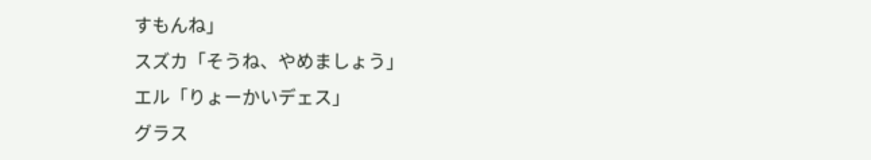すもんね」
スズカ「そうね、やめましょう」
エル「りょーかいデェス」
グラス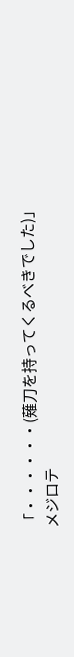「・・・・・・(薙刀を持ってくるべきでした)」
メジロテ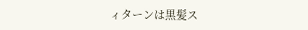ィターンは黒髪ス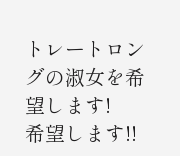トレートロングの淑女を希望します!
希望します!!